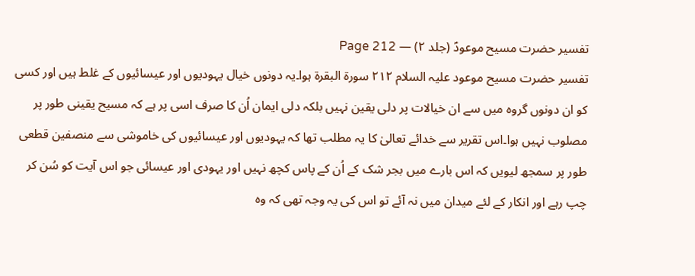تفسیر حضرت مسیح موعودؑ (جلد ۲) — Page 212
تفسیر حضرت مسیح موعود علیہ السلام ٢١٢ سورة البقرة ہوا۔یہ دونوں خیال یہودیوں اور عیسائیوں کے غلط ہیں اور کسی کو ان دونوں گروہ میں سے ان خیالات پر دلی یقین نہیں بلکہ دلی ایمان اُن کا صرف اسی پر ہے کہ مسیح یقینی طور پر مصلوب نہیں ہوا۔اس تقریر سے خدائے تعالیٰ کا یہ مطلب تھا کہ یہودیوں اور عیسائیوں کی خاموشی سے منصفین قطعی طور پر سمجھ لیویں کہ اس بارے میں بجر شک کے اُن کے پاس کچھ نہیں اور یہودی اور عیسائی جو اس آیت کو سُن کر چپ رہے اور انکار کے لئے میدان میں نہ آئے تو اس کی یہ وجہ تھی کہ وہ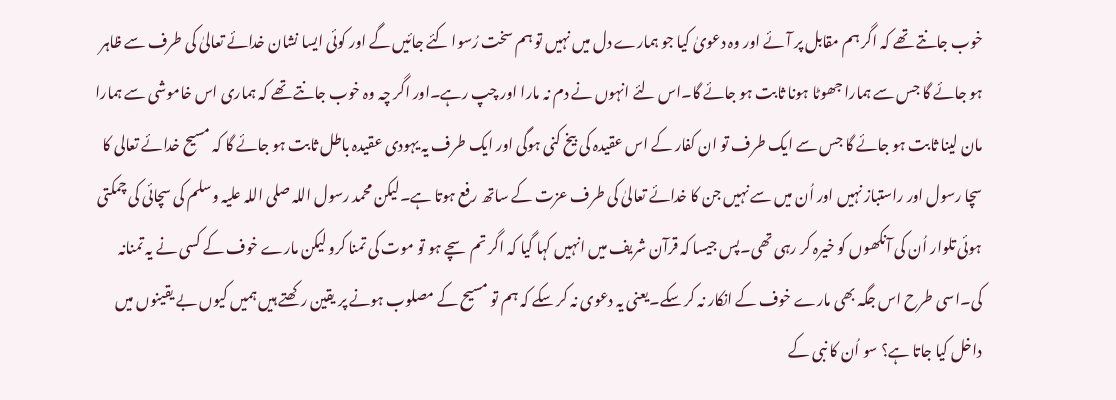خوب جانتے تھے کہ اگر ہم مقابل پر آئے اور وہ دعویٰ کیا جو ہمارے دل میں نہیں تو ہم سخت رُسوا کئے جائیں گے اور کوئی ایسا نشان خدائے تعالیٰ کی طرف سے ظاہر ہو جائے گا جس سے ہمارا جھوٹا ہونا ثابت ہو جائے گا۔اس لئے انہوں نے دم نہ مارا اور چپ رہے۔اور اگر چہ وہ خوب جانتے تھے کہ ہماری اس خاموشی سے ہمارا مان لینا ثابت ہو جائے گا جس سے ایک طرف تو ان کفار کے اس عقیدہ کی بیخ کنی ہوگی اور ایک طرف یہ یہودی عقیدہ باطل ثابت ہو جائے گا کہ مسیح خدائے تعالی کا سچا رسول اور راستباز نہیں اور اُن میں سے نہیں جن کا خدائے تعالیٰ کی طرف عزت کے ساتھ رفع ہوتا ہے۔لیکن محمد رسول اللہ صلی اللہ علیہ وسلم کی سچائی کی چمکتی ہوئی تلوار اُن کی آنکھوں کو خیرہ کر رہی تھی۔پس جیسا کہ قرآن شریف میں انہیں کہا گیا کہ اگر تم سچے ہو تو موت کی تمنا کرو لیکن مارے خوف کے کسی نے یہ تمنانہ کی۔اسی طرح اس جگہ بھی مارے خوف کے انکار نہ کر سکے۔یعنی یہ دعوی نہ کر سکے کہ ہم تو مسیح کے مصلوب ہونے پر یقین رکھتے ہیں ہمیں کیوں بے یقینوں میں داخل کیا جاتا ہے؟ سو اُن کا نبی کے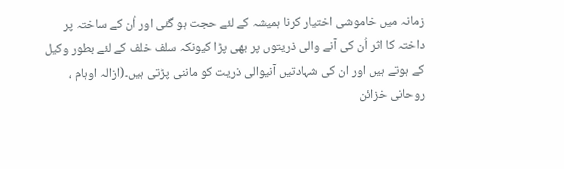زمانہ میں خاموشی اختیار کرنا ہمیشہ کے لئے حجت ہو گئی اور اُن کے ساختہ پر داختہ کا اثر اُن کی آنے والی ذریتوں پر بھی پڑا کیونکہ سلف خلف کے لئے بطور وکیل کے ہوتے ہیں اور ان کی شہادتیں آنیوالی ذریت کو ماننی پڑتی ہیں۔(ازالہ اوہام ، روحانی خزائن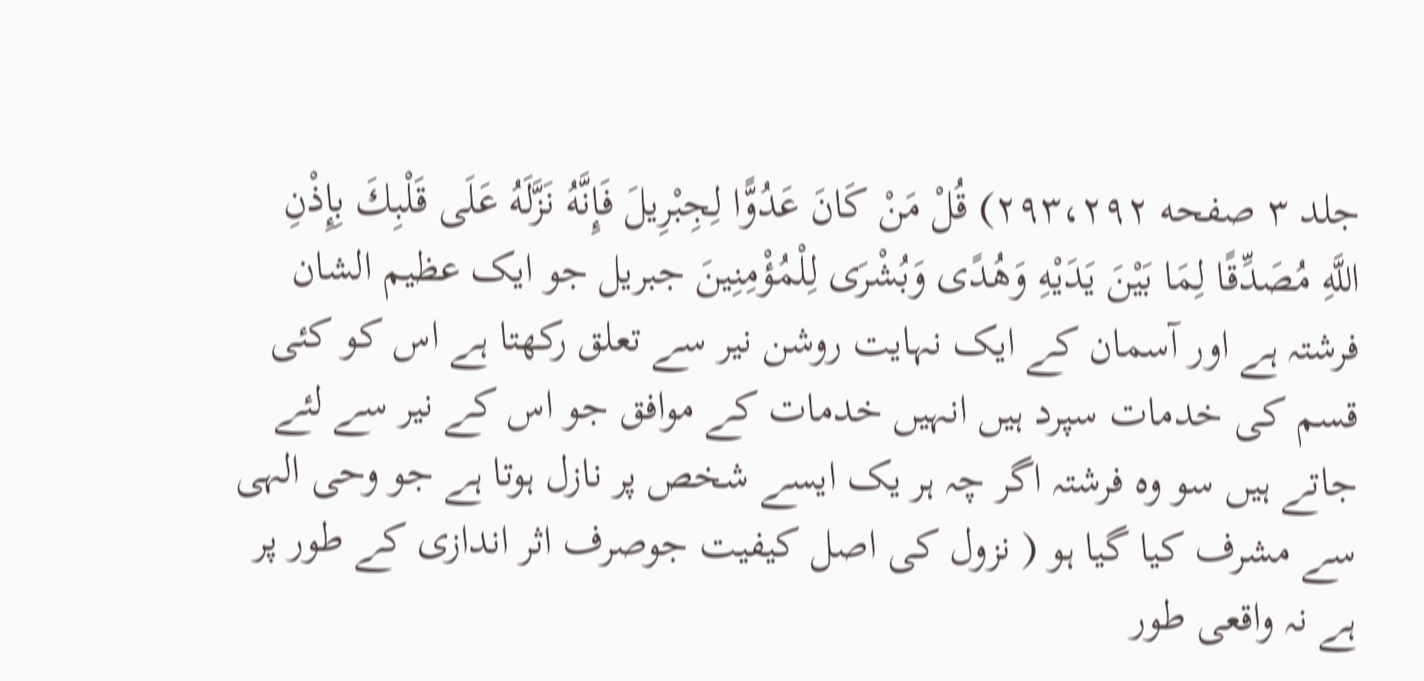جلد ۳ صفحه ۲۹۳،۲۹۲) قُلْ مَنْ كَانَ عَدُوًّا لِجِبْرِيلَ فَإِنَّهُ نَزَّلَهُ عَلَى قَلْبِكَ بِإِذْنِ اللَّهِ مُصَدِّقًا لِمَا بَيْنَ يَدَيْهِ وَهُدًى وَبُشْرَى لِلْمُؤْمِنِينَ جبریل جو ایک عظیم الشان فرشتہ ہے اور آسمان کے ایک نہایت روشن نیر سے تعلق رکھتا ہے اس کو کئی قسم کی خدمات سپرد ہیں انہیں خدمات کے موافق جو اس کے نیر سے لئے جاتے ہیں سو وہ فرشتہ اگر چہ ہر یک ایسے شخص پر نازل ہوتا ہے جو وحی الہی سے مشرف کیا گیا ہو ( نزول کی اصل کیفیت جوصرف اثر اندازی کے طور پر ہے نہ واقعی طور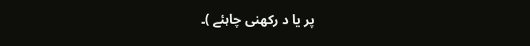پر یا د رکھنی چاہئے )۔